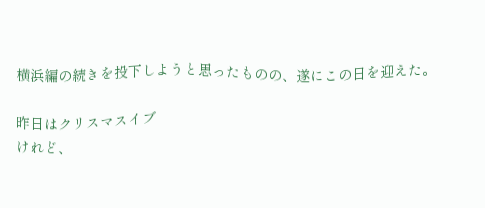横浜編の続きを投下しようと思ったものの、遂にこの日を迎えた。

昨日はクリスマスイブ
けれど、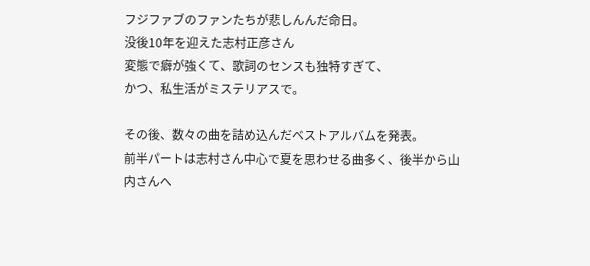フジファブのファンたちが悲しんんだ命日。
没後10年を迎えた志村正彦さん
変態で癖が強くて、歌詞のセンスも独特すぎて、
かつ、私生活がミステリアスで。

その後、数々の曲を詰め込んだベストアルバムを発表。
前半パートは志村さん中心で夏を思わせる曲多く、後半から山内さんへ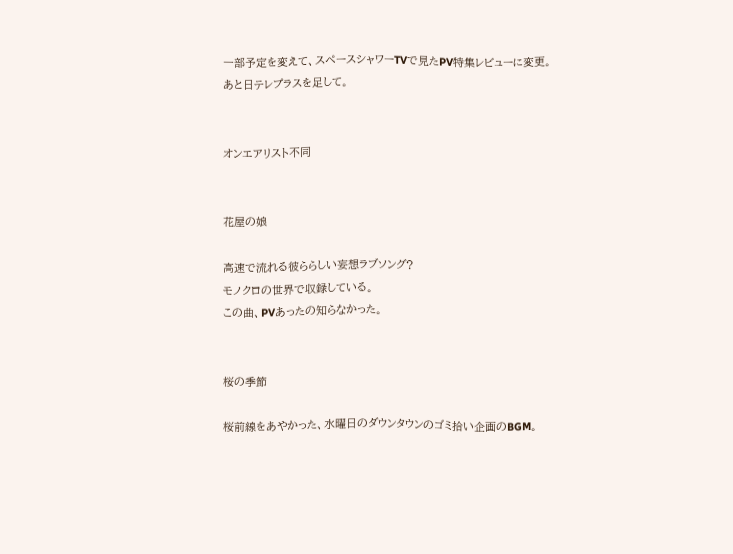一部予定を変えて、スペースシャワーTVで見たPV特集レビューに変更。
あと日テレプラスを足して。


オンエアリスト不同


花屋の娘

高速で流れる彼ららしい妄想ラブソング?
モノクロの世界で収録している。
この曲、PVあったの知らなかった。


桜の季節

桜前線をあやかった、水曜日のダウンタウンのゴミ拾い企画のBGM。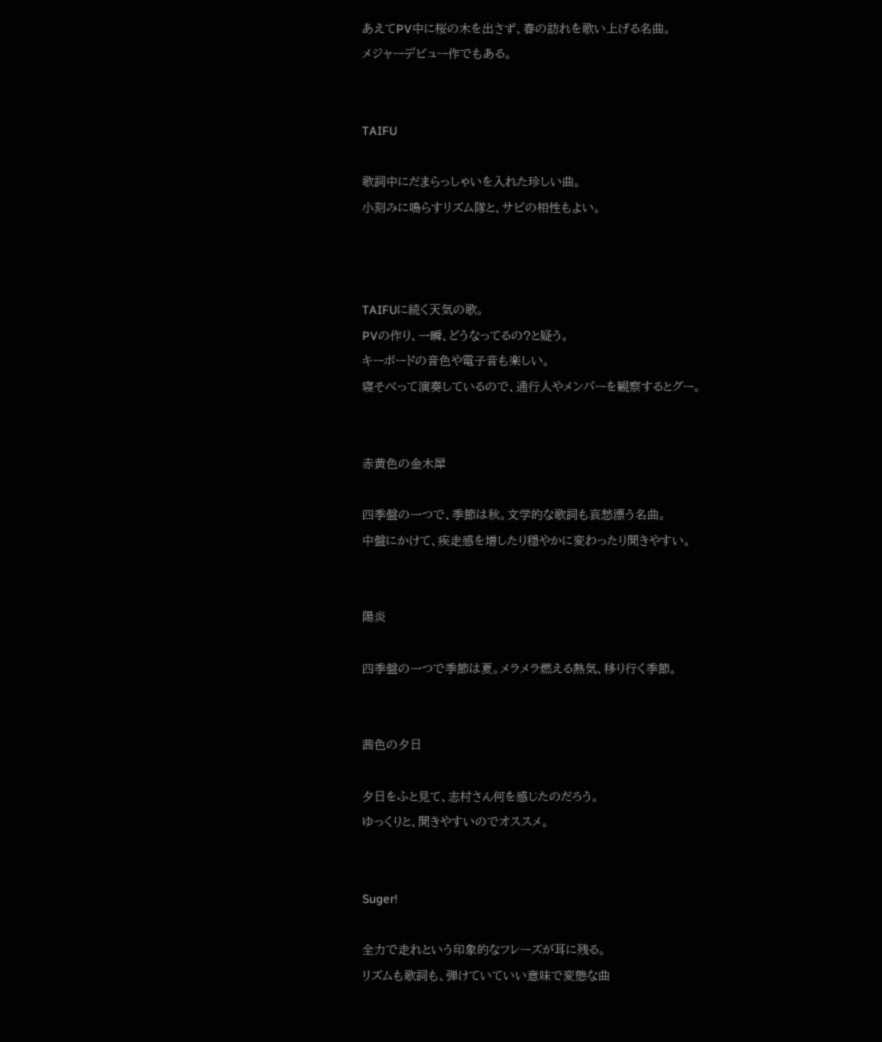あえてPV中に桜の木を出さず、春の訪れを歌い上げる名曲。
メジャーデビュー作でもある。


TAIFU

歌詞中にだまらっしゃいを入れた珍しい曲。
小刻みに鳴らすリズム隊と、サビの相性もよい。



TAIFUに続く天気の歌。
PVの作り、一瞬、どうなってるの?と疑う。
キーボードの音色や電子音も楽しい。
寝そべって演奏しているので、通行人やメンバーを観察するとグー。


赤黄色の金木犀

四季盤の一つで、季節は秋。文学的な歌詞も哀愁漂う名曲。
中盤にかけて、疾走感を増したり穏やかに変わったり聞きやすい。


陽炎

四季盤の一つで季節は夏。メラメラ燃える熱気、移り行く季節。


茜色の夕日

夕日をふと見て、志村さん何を感じたのだろう。
ゆっくりと、聞きやすいのでオススメ。


Suger!

全力で走れという印象的なフレーズが耳に残る。
リズムも歌詞も、弾けていていい意味で変態な曲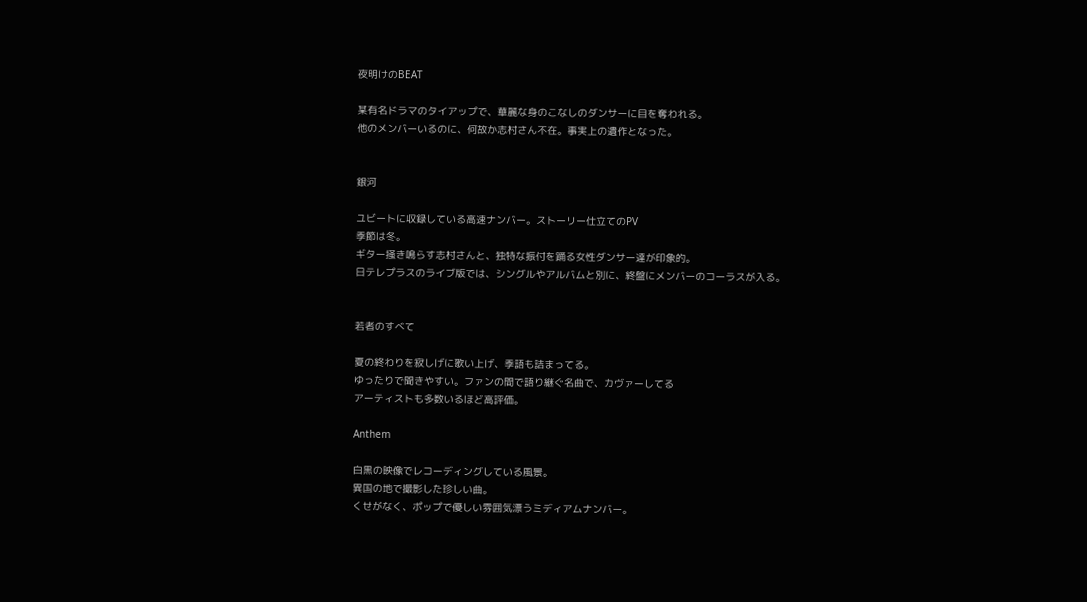夜明けのBEAT

某有名ドラマのタイアップで、華麗な身のこなしのダンサーに目を奪われる。
他のメンバーいるのに、何故か志村さん不在。事実上の遺作となった。


銀河

ユビートに収録している高速ナンバー。ストーリー仕立てのPV
季節は冬。
ギター掻き鳴らす志村さんと、独特な振付を踊る女性ダンサー達が印象的。
日テレプラスのライブ版では、シングルやアルバムと別に、終盤にメンバーのコーラスが入る。


若者のすべて

夏の終わりを寂しげに歌い上げ、季語も詰まってる。
ゆったりで聞きやすい。ファンの間で語り継ぐ名曲で、カヴァーしてる
アーティストも多数いるほど高評価。

Anthem

白黒の映像でレコーディングしている風景。
異国の地で撮影した珍しい曲。
くせがなく、ポップで優しい雰囲気漂うミディアムナンバー。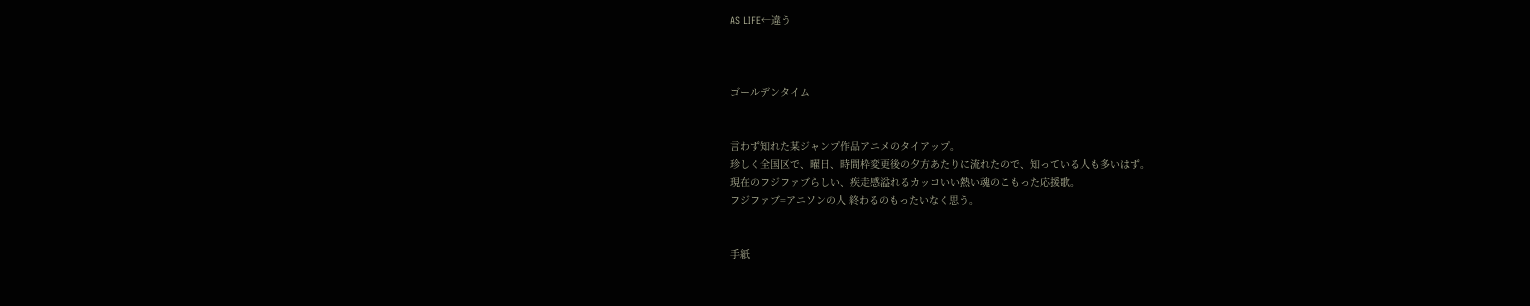AS LIFE←違う



ゴールデンタイム


言わず知れた某ジャンプ作品アニメのタイアップ。
珍しく全国区で、曜日、時間枠変更後の夕方あたりに流れたので、知っている人も多いはず。
現在のフジファブらしい、疾走感溢れるカッコいい熱い魂のこもった応援歌。
フジファブ=アニソンの人 終わるのもったいなく思う。


手紙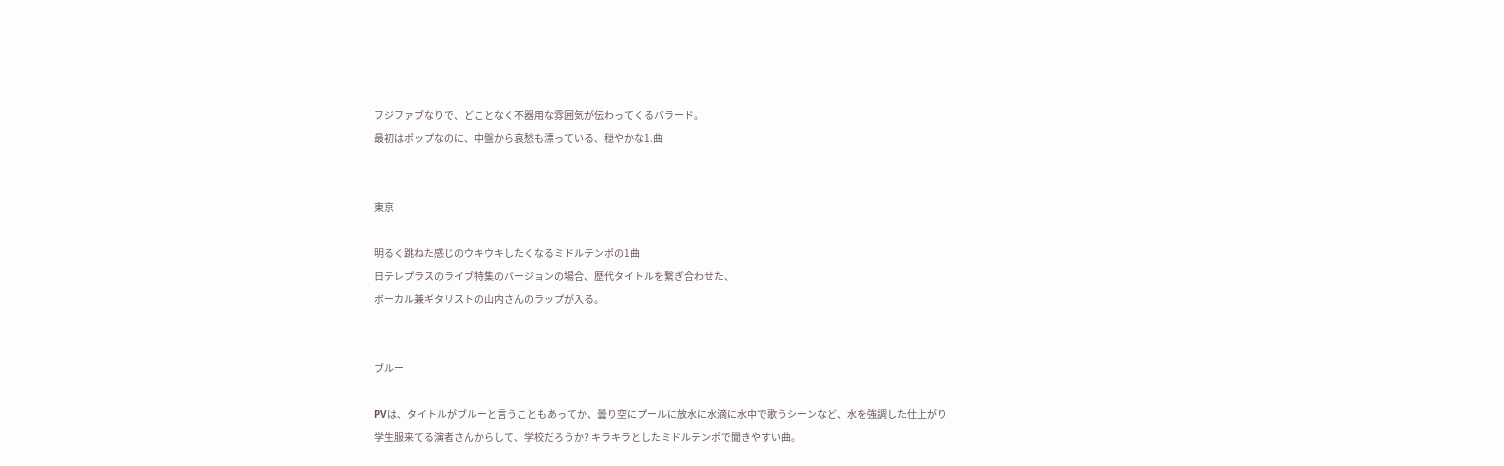フジファブなりで、どことなく不器用な雰囲気が伝わってくるバラード。
最初はポップなのに、中盤から哀愁も漂っている、穏やかな1.曲


東京

明るく跳ねた感じのウキウキしたくなるミドルテンポの1曲
日テレプラスのライブ特集のバージョンの場合、歴代タイトルを繋ぎ合わせた、
ボーカル兼ギタリストの山内さんのラップが入る。


ブルー

PVは、タイトルがブルーと言うこともあってか、曇り空にプールに放水に水滴に水中で歌うシーンなど、水を強調した仕上がり
学生服来てる演者さんからして、学校だろうか? キラキラとしたミドルテンポで聞きやすい曲。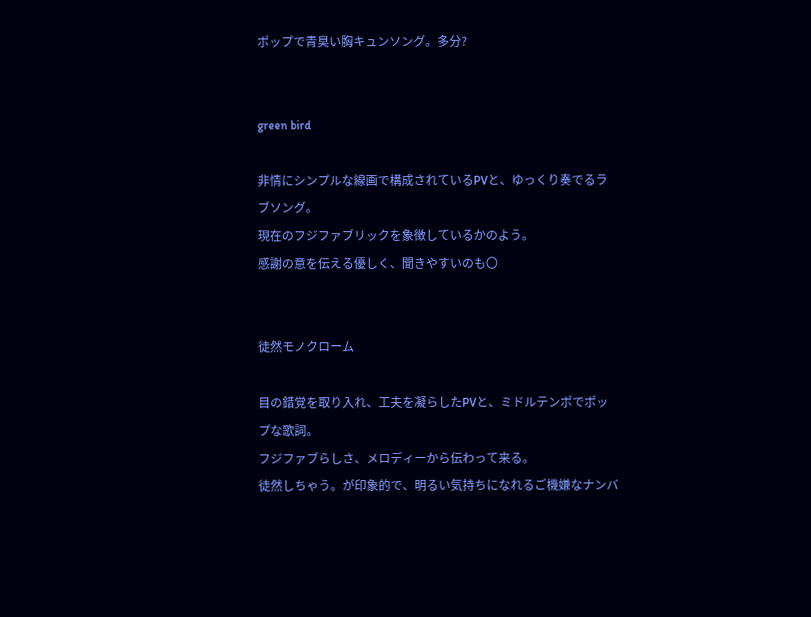ポップで青臭い胸キュンソング。多分?


green bird

非情にシンプルな線画で構成されているPVと、ゆっくり奏でるラブソング。
現在のフジファブリックを象徴しているかのよう。
感謝の意を伝える優しく、聞きやすいのも〇


徒然モノクローム

目の錯覚を取り入れ、工夫を凝らしたPVと、ミドルテンポでポップな歌詞。
フジファブらしさ、メロディーから伝わって来る。
徒然しちゃう。が印象的で、明るい気持ちになれるご機嫌なナンバ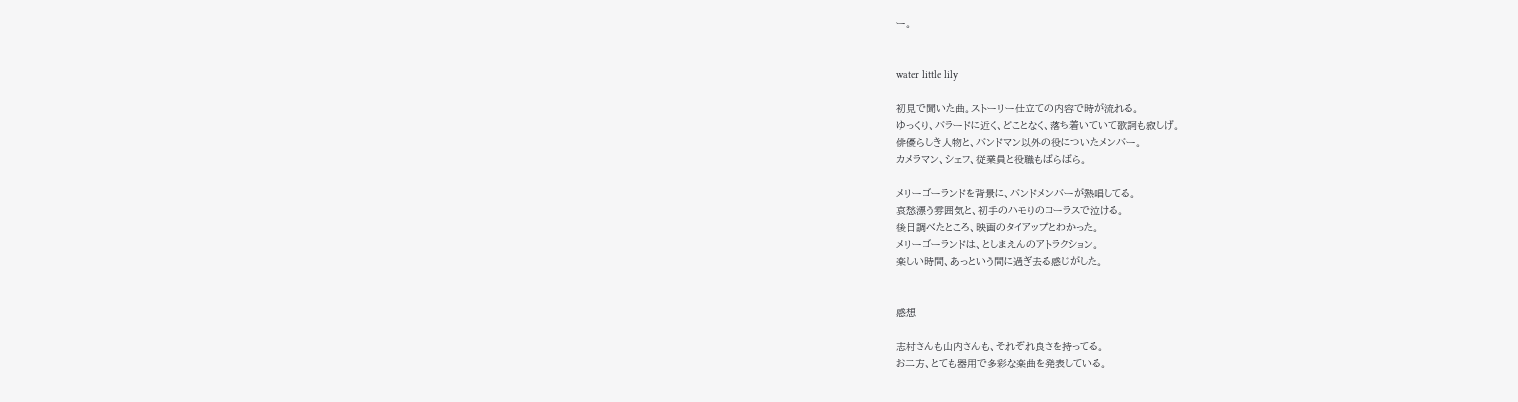ー。


water little lily

初見で聞いた曲。ストーリー仕立ての内容で時が流れる。
ゆっくり、バラードに近く、どことなく、落ち着いていて歌詞も寂しげ。
俳優らしき人物と、バンドマン以外の役についたメンバー。
カメラマン、シェフ、従業員と役職もばらばら。

メリーゴーランドを背景に、バンドメンバーが熱唱してる。
哀愁漂う雰囲気と、初手のハモりのコーラスで泣ける。
後日調べたところ、映画のタイアップとわかった。
メリーゴーランドは、としまえんのアトラクション。
楽しい時間、あっという間に過ぎ去る感じがした。


感想

志村さんも山内さんも、それぞれ良さを持ってる。
お二方、とても器用で多彩な楽曲を発表している。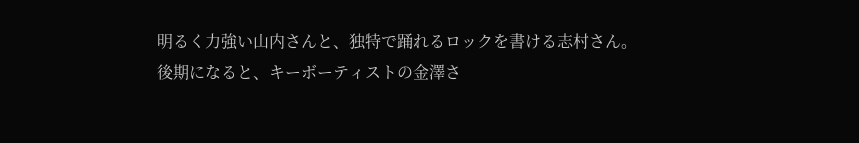明るく力強い山内さんと、独特で踊れるロックを書ける志村さん。
後期になると、キーボーティストの金澤さ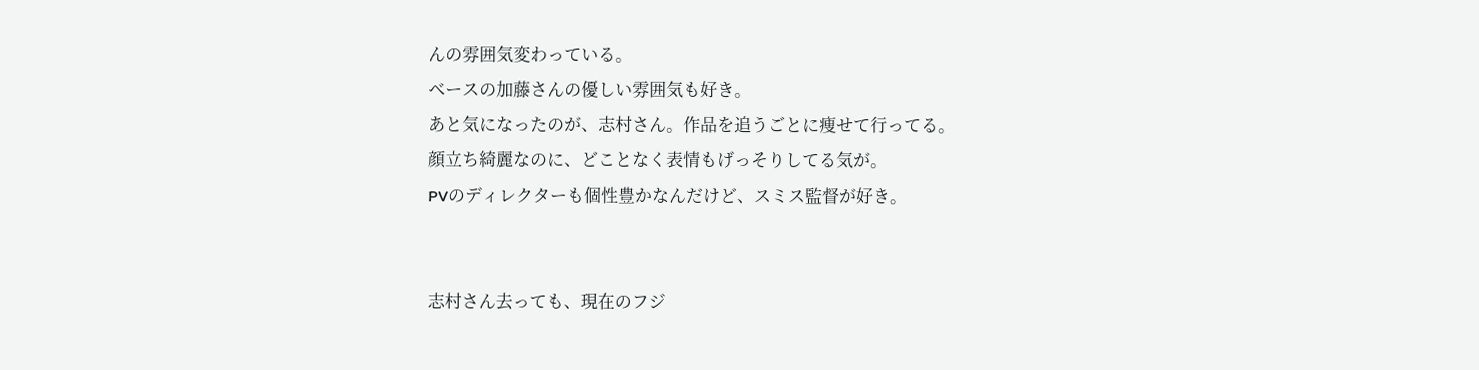んの雰囲気変わっている。
ベースの加藤さんの優しい雰囲気も好き。
あと気になったのが、志村さん。作品を追うごとに痩せて行ってる。
顔立ち綺麗なのに、どことなく表情もげっそりしてる気が。
PVのディレクターも個性豊かなんだけど、スミス監督が好き。


志村さん去っても、現在のフジ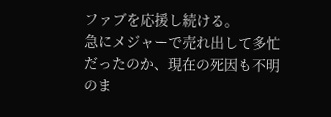ファブを応援し続ける。
急にメジャーで売れ出して多忙だったのか、現在の死因も不明のま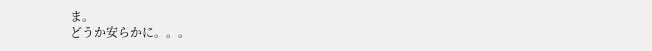ま。
どうか安らかに。。。